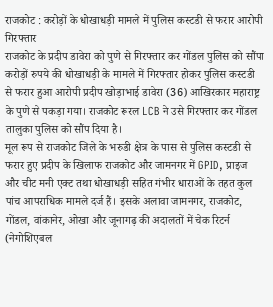राजकोट : करोड़ों के धोखाधड़ी मामले में पुलिस कस्टडी से फरार आरोपी गिरफ्तार
राजकोट के प्रदीप डावेरा को पुणे से गिरफ्तार कर गोंडल पुलिस को सौंपा
करोड़ों रुपये की धोखाधड़ी के मामले में गिरफ्तार होकर पुलिस कस्टडी से फरार हुआ आरोपी प्रदीप खोड़ाभाई डावेरा (36) आखिरकार महाराष्ट्र के पुणे से पकड़ा गया। राजकोट रूरल LCB ने उसे गिरफ्तार कर गोंडल तालुका पुलिस को सौंप दिया है।
मूल रूप से राजकोट जिले के भरुडी क्षेत्र के पास से पुलिस कस्टडी से फरार हुए प्रदीप के खिलाफ राजकोट और जामनगर में GPID, प्राइज और चीट मनी एक्ट तथा धोखाधड़ी सहित गंभीर धाराओं के तहत कुल पांच आपराधिक मामले दर्ज हैं। इसके अलावा जामनगर, राजकोट, गोंडल, वांकानेर, ओखा और जूनागढ़ की अदालतों में चेक रिटर्न (नेगोशिएबल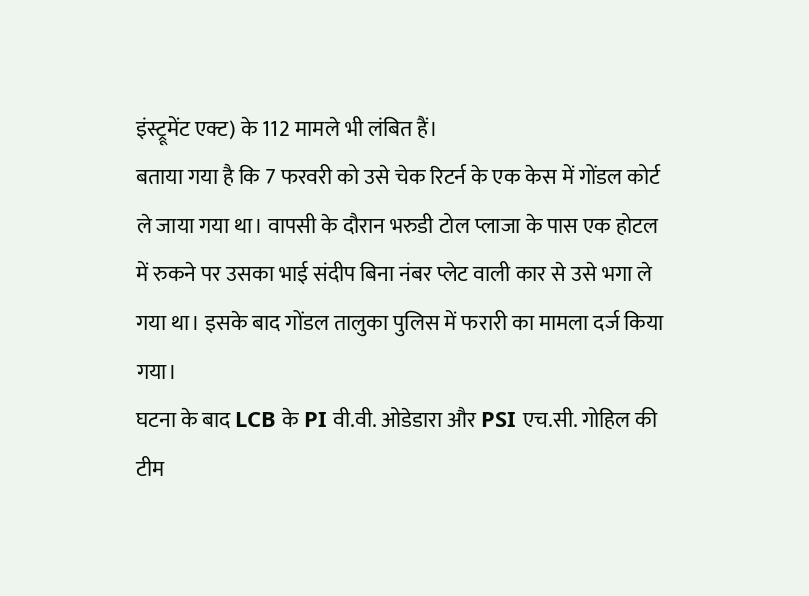इंस्ट्रूमेंट एक्ट) के 112 मामले भी लंबित हैं।
बताया गया है कि 7 फरवरी को उसे चेक रिटर्न के एक केस में गोंडल कोर्ट ले जाया गया था। वापसी के दौरान भरुडी टोल प्लाजा के पास एक होटल में रुकने पर उसका भाई संदीप बिना नंबर प्लेट वाली कार से उसे भगा ले गया था। इसके बाद गोंडल तालुका पुलिस में फरारी का मामला दर्ज किया गया।
घटना के बाद LCB के PI वी.वी. ओडेडारा और PSI एच.सी. गोहिल की टीम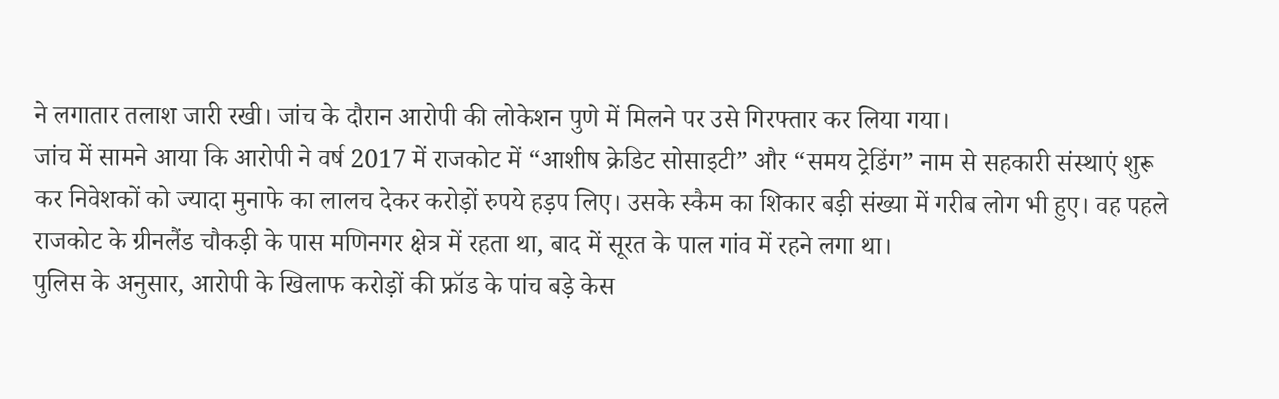ने लगातार तलाश जारी रखी। जांच के दौरान आरोपी की लोकेशन पुणे में मिलने पर उसे गिरफ्तार कर लिया गया।
जांच में सामने आया कि आरोपी ने वर्ष 2017 में राजकोट में “आशीष क्रेडिट सोसाइटी” और “समय ट्रेडिंग” नाम से सहकारी संस्थाएं शुरू कर निवेशकों को ज्यादा मुनाफे का लालच देकर करोड़ों रुपये हड़प लिए। उसके स्कैम का शिकार बड़ी संख्या में गरीब लोग भी हुए। वह पहले राजकोट के ग्रीनलैंड चौकड़ी के पास मणिनगर क्षेत्र में रहता था, बाद में सूरत के पाल गांव में रहने लगा था।
पुलिस के अनुसार, आरोपी के खिलाफ करोड़ों की फ्रॉड के पांच बड़े केस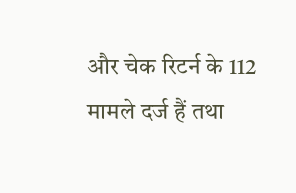और चेक रिटर्न के 112 मामले दर्ज हैं तथा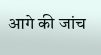आगे की जांच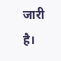जारी है।